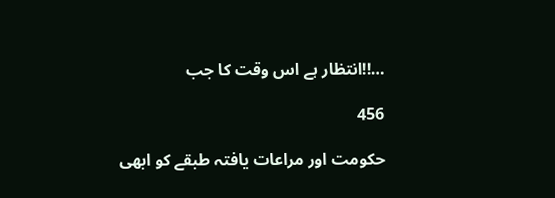…!!انتظار ہے اس وقت کا جب

456

حکومت اور مراعات یافتہ طبقے کو ابھی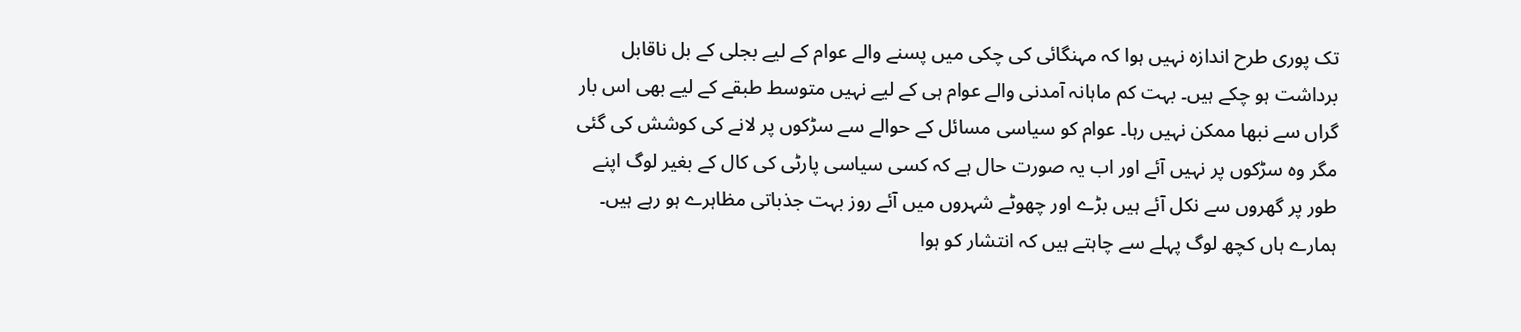تک پوری طرح اندازہ نہیں ہوا کہ مہنگائی کی چکی میں پسنے والے عوام کے لیے بجلی کے بل ناقابل برداشت ہو چکے ہیں۔ بہت کم ماہانہ آمدنی والے عوام ہی کے لیے نہیں متوسط طبقے کے لیے بھی اس بار گراں سے نبھا ممکن نہیں رہا۔ عوام کو سیاسی مسائل کے حوالے سے سڑکوں پر لانے کی کوشش کی گئی مگر وہ سڑکوں پر نہیں آئے اور اب یہ صورت حال ہے کہ کسی سیاسی پارٹی کی کال کے بغیر لوگ اپنے طور پر گھروں سے نکل آئے ہیں بڑے اور چھوٹے شہروں میں آئے روز بہت جذباتی مظاہرے ہو رہے ہیں۔ ہمارے ہاں کچھ لوگ پہلے سے چاہتے ہیں کہ انتشار کو ہوا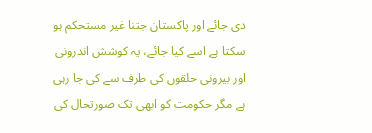دی جائے اور پاکستان جتنا غیر مستحکم ہو سکتا ہے اسے کیا جائے، یہ کوشش اندرونی اور بیرونی حلقوں کی طرف سے کی جا رہی ہے مگر حکومت کو ابھی تک صورتحال کی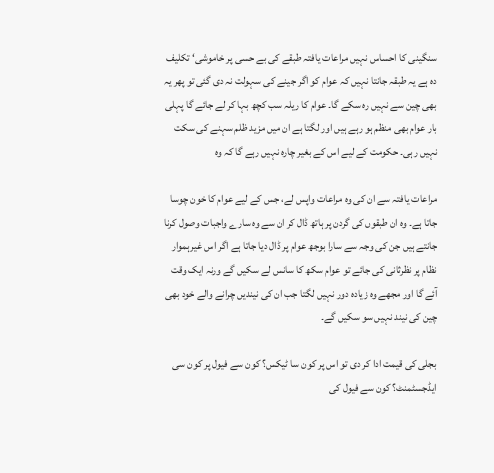سنگینی کا احساس نہیں مراعات یافتہ طبقے کی بے حسی پر خاموشی‘ تکلیف دہ ہے یہ طبقہ جانتا نہیں کہ عوام کو اگر جینے کی سہولت نہ دی گئی تو پھر یہ بھی چین سے نہیں رہ سکے گا۔ عوام کا ریلہ سب کچھ بہا کر لے جائے گا پہلی بار عوام بھی منظم ہو رہے ہیں اور لگتا ہے ان میں مزید ظلم سہنے کی سکت نہیں رہی۔ حکومت کے لیے اس کے بغیر چارہ نہیں رہے گا کہ وہ

مراعات یافتہ سے ان کی وہ مراعات واپس لے، جس کے لیے عوام کا خون چوسا جاتا ہے۔ وہ ان طبقوں کی گردن پر ہاتھ ڈال کر ان سے وہ سارے واجبات وصول کرنا جانتے ہیں جن کی وجہ سے سارا بوجھ عوام پر ڈال دیا جاتا ہے اگر اس غیرہموار نظام پر نظرثانی کی جائے تو عوام سکھ کا سانس لے سکیں گے ورنہ ایک وقت آئے گا اور مجھے وہ زیادہ دور نہیں لگتا جب ان کی نیندیں چرانے والے خود بھی چین کی نیند نہیں سو سکیں گے۔

بجلی کی قیمت ادا کر دی تو اس پر کون سا ٹیکس؟ کون سے فیول پر کون سی ایڈجسٹمنٹ؟ کون سے فیول کی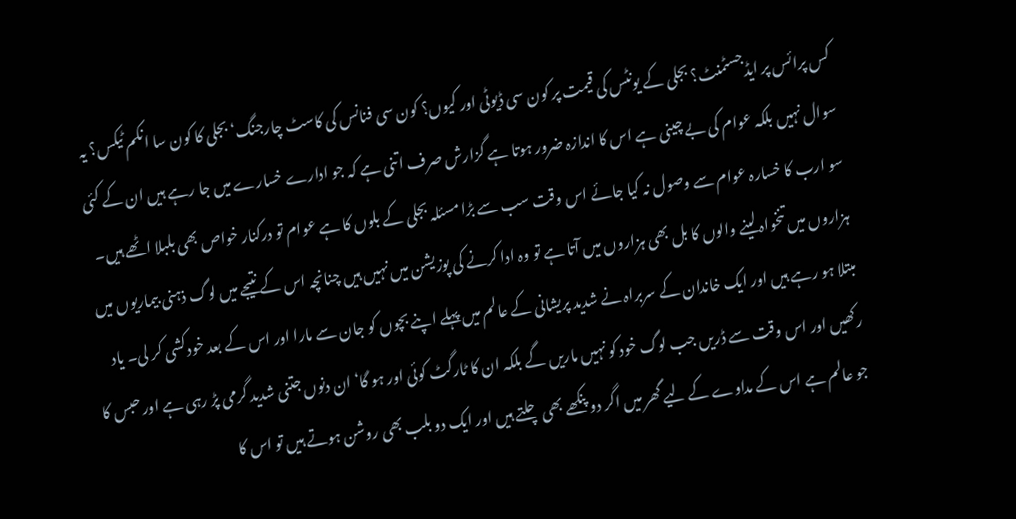کس پرائس پر ایڈجسٹمنٹ؟ بجلی کے یونٹس کی قیمت پر کون سی ڈیوٹی اور کیوں؟ کون سی فنانس کی کاسٹ چارجنگ‘ بجلی کا کون سا انکم ٹیکس؟ یہ سوال نہیں بلکہ عوام کی بے چینی ہے اس کا اندازہ ضرور ہوتا ہے گزارش صرف اتنی ہے کہ جو ادارے خسارے میں جا رہے ہیں ان کے کئی سو ارب کا خسارہ عوام سے وصول نہ کیا جائے اس وقت سب سے بڑا مسئلہ بجلی کے بلوں کا ہے عوام تو درکنار خواص بھی بلبلا اٹھے ہیں۔ ہزاروں میں تنخواہ لینے والوں کا بل بھی ہزاروں میں آتا ہے تو وہ ادا کرنے کی پوزیشن میں نہیں ہیں چنانچہ اس کے نتیجے میں لوگ ذہنی بیماریوں میں مبتلا ہو رہے ہیں اور ایک خاندان کے سربراہ نے شدید پریشانی کے عالم میں پہلے اپنے بچوں کو جان سے مارا اور اس کے بعد خودکشی کر لی۔ یاد رکھیں اور اس وقت سے ڈریں جب لوگ خود کو نہیں ماریں گے بلکہ ان کا ٹارگٹ کوئی اور ہو گا‘ ان دنوں جتنی شدید گرمی پڑ رہی ہے اور حبس کا جو عالم ہے اس کے مداوے کے لیے گھر میں اگر دو پنکھے بھی چلتے ہیں اور ایک دو بلب بھی روشن ہوتے ہیں تو اس کا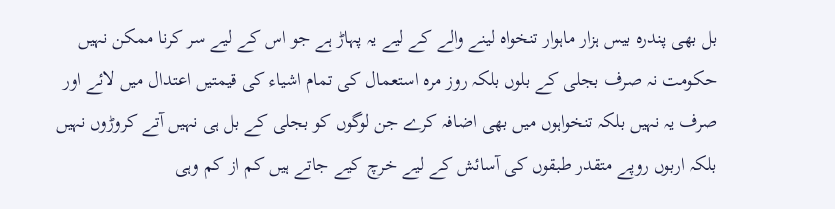بل بھی پندرہ بیس ہزار ماہوار تنخواہ لینے والے کے لیے یہ پہاڑ ہے جو اس کے لیے سر کرنا ممکن نہیں حکومت نہ صرف بجلی کے بلوں بلکہ روز مرہ استعمال کی تمام اشیاء کی قیمتیں اعتدال میں لائے اور صرف یہ نہیں بلکہ تنخواہوں میں بھی اضافہ کرے جن لوگوں کو بجلی کے بل ہی نہیں آتے کروڑوں نہیں بلکہ اربوں روپے متقدر طبقوں کی آسائش کے لیے خرچ کیے جاتے ہیں کم از کم وہی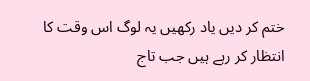ختم کر دیں یاد رکھیں یہ لوگ اس وقت کا انتظار کر رہے ہیں جب تاج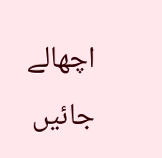اچھالے جائیں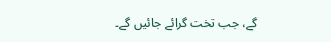گے، جب تخت گرائے جائیں گے۔